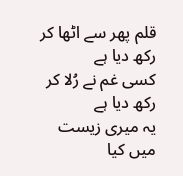قلم پھر سے اٹھا کر رکھ دیا ہے
کسی غم نے رُلا کر رکھ دیا ہے
یہ میری زیست میں کیا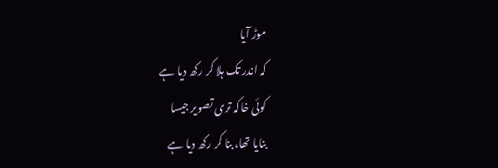موڑ آیا
کہ اندر تک ہلا کر رکھ دیا ہے
کوئی خاکہ تری تصویر جیسا
بنایا تھا، بنا کر رکھ دیا ہے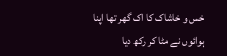خس و خاشاک کا اک گھر تھا اپنا
ہوائوں نے مٹا کر رکھ دیا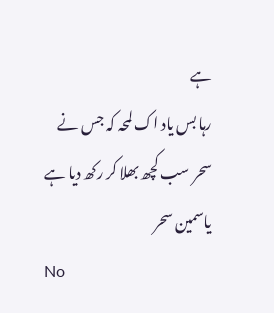ہے
رہا بس یاد اک لمحہ کہ جس نے
سحر سب کچھ بھلا کر رکھ دیا ہے
یاسمین سحر
No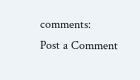comments:
Post a Comment